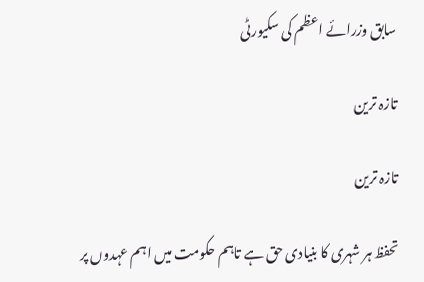سابق وزرائے اعظم کی سکیورٹی

تازہ ترین

تازہ ترین

تحفظ ہر شہری کا بنیادی حق ہے تاہم حکومت میں اہم عہدوں پر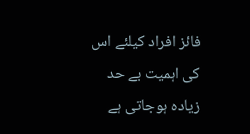فائز افراد کیلئے اس کی اہمیت بے حد زیادہ ہوجاتی ہے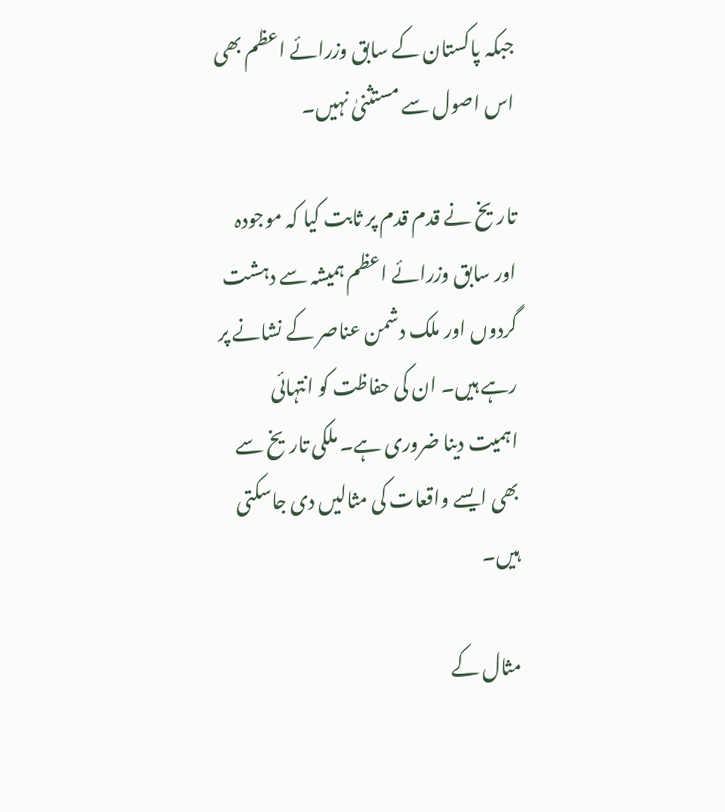جبکہ پاکستان کے سابق وزرائے اعظم بھی اس اصول سے مستثنیٰ نہیں۔

تاریخ نے قدم قدم پر ثابت کیا کہ موجودہ اور سابق وزرائے اعظم ہمیشہ سے دہشت گردوں اور ملک دشمن عناصر کے نشانے پر رہے ہیں۔ ان کی حفاظت کو انتہائی اہمیت دینا ضروری ہے۔ ملکی تاریخ سے بھی ایسے واقعات کی مثالیں دی جاسکتی ہیں۔

مثال کے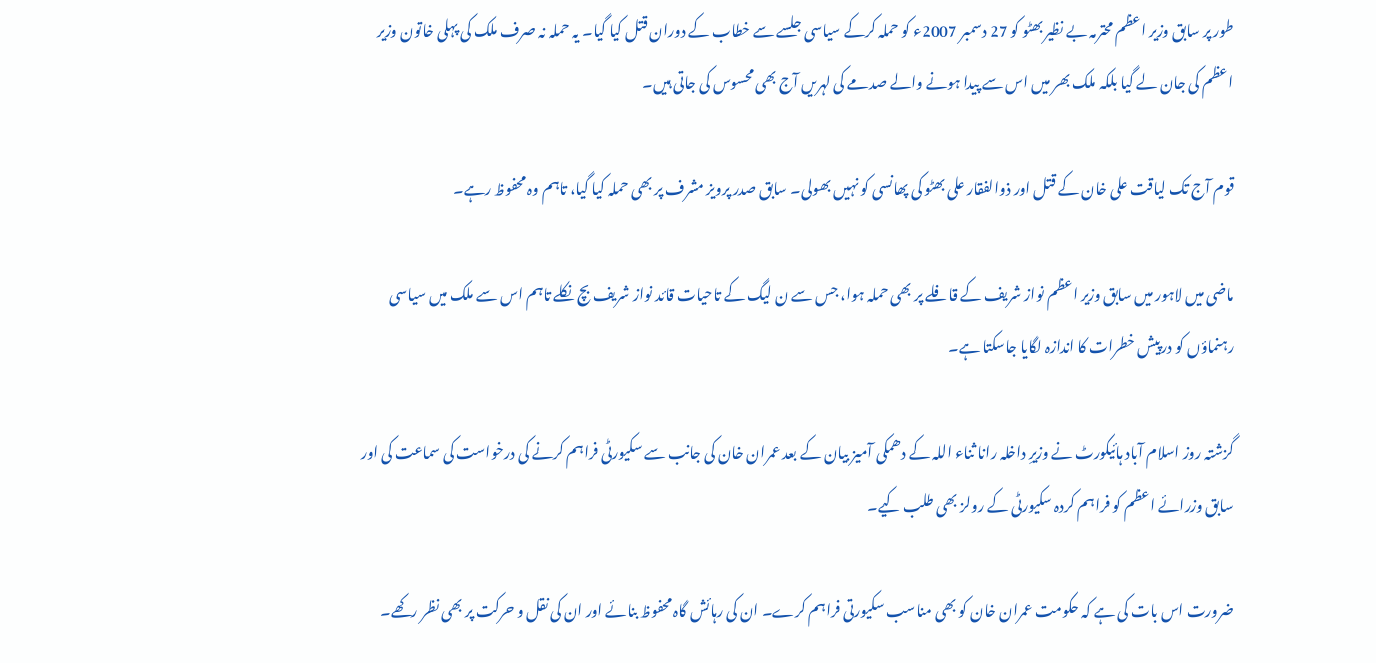طور پر سابق وزیر اعظم محترمہ بے نظیر بھٹو کو 27 دسمبر 2007ء کو حملہ کرکے سیاسی جلسے سے خطاب کے دوران قتل کیا گیا۔ یہ حملہ نہ صرف ملک کی پہلی خاتون وزیر اعظم کی جان لے گیا بلکہ ملک بھر میں اس سے پیدا ہونے والے صدمے کی لہریں آج بھی محسوس کی جاتی ہیں۔

قوم آج تک لیاقت علی خان کے قتل اور ذوالفقار علی بھٹو کی پھانسی کو نہیں بھولی۔ سابق صدر پرویز مشرف پر بھی حملہ کیا گیا، تاہم وہ محفوظ رہے۔

ماضی میں لاہور میں سابق وزیر اعظم نواز شریف کے قافلے پر بھی حملہ ہوا، جس سے ن لیگ کے تاحیات قائد نواز شریف بچ نکلے تاہم اس سے ملک میں سیاسی رہنماؤں کو درپیش خطرات کا اندازہ لگایا جاسکتا ہے۔

گزشتہ روز اسلام آباد ہائیکورٹ نے وزیرِ داخلہ رانا ثناء اللہ کے دھمکی آمیز بیان کے بعد عمران خان کی جانب سے سکیورٹی فراہم کرنے کی درخواست کی سماعت کی اور سابق وزرائے اعظم کو فراہم کردہ سکیورٹی کے رولز بھی طلب کیے۔

ضرورت اس بات کی ہے کہ حکومت عمران خان کو بھی مناسب سکیورتی فراہم کرے۔ ان کی رہائش گاہ محفوظ بنائے اور ان کی نقل و حرکت پر بھی نظر رکھے۔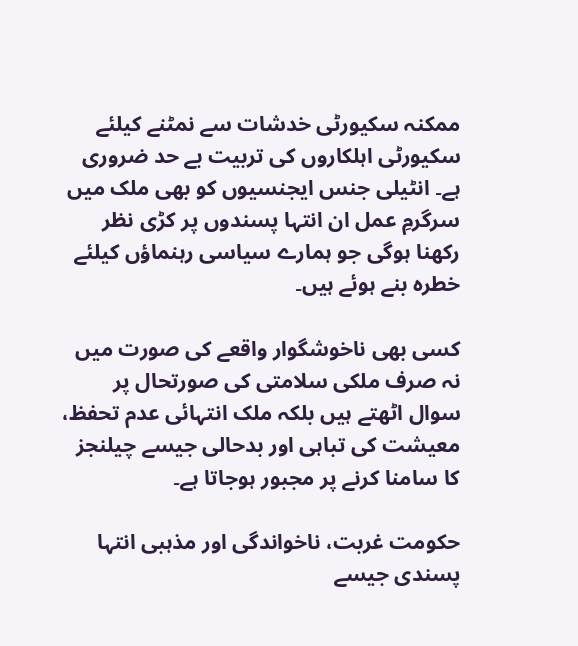ممکنہ سکیورٹی خدشات سے نمٹنے کیلئے سکیورٹی اہلکاروں کی تربیت بے حد ضروری ہے۔ انٹیلی جنس ایجنسیوں کو بھی ملک میں سرگرمِ عمل ان انتہا پسندوں پر کڑی نظر رکھنا ہوگی جو ہمارے سیاسی رہنماؤں کیلئے خطرہ بنے ہوئے ہیں۔

کسی بھی ناخوشگوار واقعے کی صورت میں نہ صرف ملکی سلامتی کی صورتحال پر سوال اٹھتے ہیں بلکہ ملک انتہائی عدم تحفظ، معیشت کی تباہی اور بدحالی جیسے چیلنجز کا سامنا کرنے پر مجبور ہوجاتا ہے۔

حکومت غربت، ناخواندگی اور مذہبی انتہا پسندی جیسے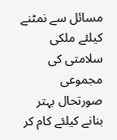مسائل سے نمٹنے کیلئے ملکی سلامتی کی مجموعی صورتحال بہتر بنانے کیلئے کام کر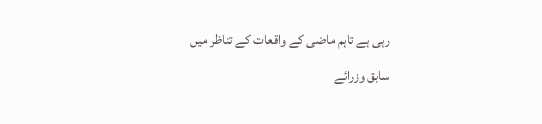رہی ہے تاہم ماضی کے واقعات کے تناظر میں سابق وزرائے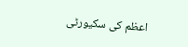اعظم کی سکیورٹی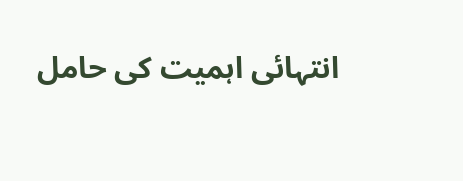انتہائی اہمیت کی حامل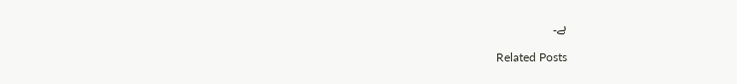ہے۔

Related Posts